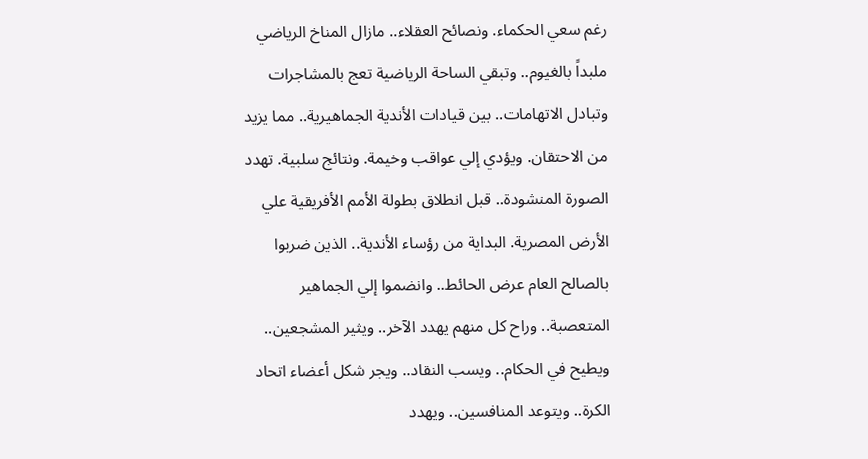رغم سعي الحكماء. ونصائح العقلاء.. مازال المناخ الرياضي ملبداً بالغيوم.. وتبقي الساحة الرياضية تعج بالمشاجرات وتبادل الاتهامات.. بين قيادات الأندية الجماهيرية.. مما يزيد من الاحتقان. ويؤدي إلي عواقب وخيمة. ونتائج سلبية. تهدد الصورة المنشودة.. قبل انطلاق بطولة الأمم الأفريقية علي الأرض المصرية. البداية من رؤساء الأندية.. الذين ضربوا بالصالح العام عرض الحائط.. وانضموا إلي الجماهير المتعصبة.. وراح كل منهم يهدد الآخر.. ويثير المشجعين.. ويطيح في الحكام.. ويسب النقاد.. ويجر شكل أعضاء اتحاد الكرة.. ويتوعد المنافسين.. ويهدد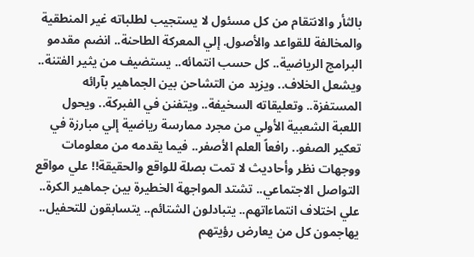بالثأر والانتقام من كل مسئول لا يستجيب لطلباته غير المنطقية والمخالفة للقواعد والأصول. إلي المعركة الطاحنة.. انضم مقدمو البرامج الرياضية.. كل حسب انتمائه.. يستضيف من يثير الفتنة.. ويشعل الخلاف.. ويزيد من التشاحن بين الجماهير بآرائه المستفزة.. وتعليقاته السخيفة.. ويتفنن في الفبركة.. ويحول اللعبة الشعبية الأولي من مجرد ممارسة رياضية إلي مبارزة في تعكير الصفو.. رافعاً العلم الأصفر.. فيما يقدمه من معلومات ووجهات نظر وأحاديث لا تمت بصلة للواقع والحقيقة!! علي مواقع التواصل الاجتماعي.. تشتد المواجهة الخطيرة بين جماهير الكرة.. علي اختلاف انتماءاتهم.. يتبادلون الشتائم.. يتسابقون للتحفيل.. يهاجمون كل من يعارض رؤيتهم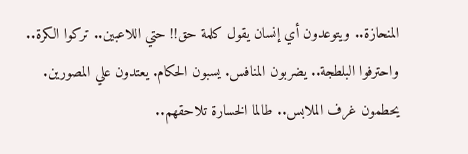المنحازة.. ويتوعدون أي إنسان يقول كلمة حق!! حتي اللاعبين.. تركوا الكرة.. واحترفوا البلطجة.. يضربون المنافس. يسبون الحكام. يعتدون علي المصورين. يحطمون غرف الملابس.. طالما الخسارة تلاحقهم..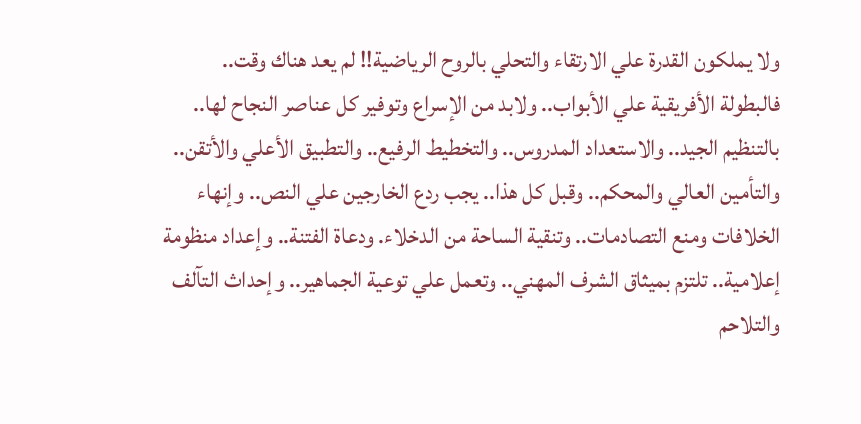ولا يملكون القدرة علي الارتقاء والتحلي بالروح الرياضية!! لم يعد هناك وقت.. فالبطولة الأفريقية علي الأبواب.. ولابد من الإسراع وتوفير كل عناصر النجاح لها.. بالتنظيم الجيد.. والاستعداد المدروس.. والتخطيط الرفيع.. والتطبيق الأعلي والأتقن.. والتأمين العالي والمحكم.. وقبل كل هذا.. يجب ردع الخارجين علي النص.. وإنهاء الخلافات ومنع التصادمات.. وتنقية الساحة من الدخلاء. ودعاة الفتنة.. وإعداد منظومة إعلامية.. تلتزم بميثاق الشرف المهني.. وتعمل علي توعية الجماهير.. وإحداث التآلف والتلاحم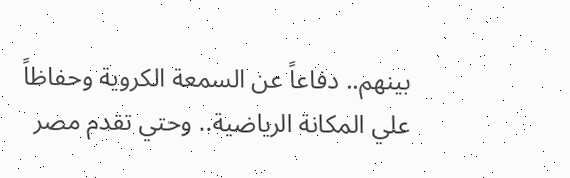بينهم.. دفاعاً عن السمعة الكروية وحفاظاً علي المكانة الرياضية.. وحتي تقدم مصر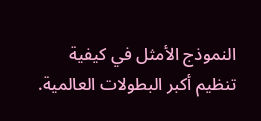النموذج الأمثل في كيفية تنظيم أكبر البطولات العالمية.